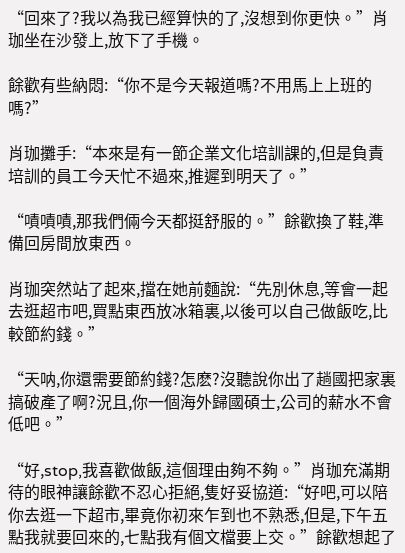“回來了?我以為我已經算快的了,沒想到你更快。”肖珈坐在沙發上,放下了手機。

餘歡有些納悶:“你不是今天報道嗎?不用馬上上班的嗎?”

肖珈攤手:“本來是有一節企業文化培訓課的,但是負責培訓的員工今天忙不過來,推遲到明天了。”

“嘖嘖嘖,那我們倆今天都挺舒服的。”餘歡換了鞋,準備回房間放東西。

肖珈突然站了起來,擋在她前麵說:“先別休息,等會一起去逛超市吧,買點東西放冰箱裏,以後可以自己做飯吃,比較節約錢。”

“天呐,你還需要節約錢?怎麽?沒聽說你出了趟國把家裏搞破產了啊?況且,你一個海外歸國碩士,公司的薪水不會低吧。”

“好,stop,我喜歡做飯,這個理由夠不夠。”肖珈充滿期待的眼神讓餘歡不忍心拒絕,隻好妥協道:“好吧,可以陪你去逛一下超市,畢竟你初來乍到也不熟悉,但是,下午五點我就要回來的,七點我有個文檔要上交。”餘歡想起了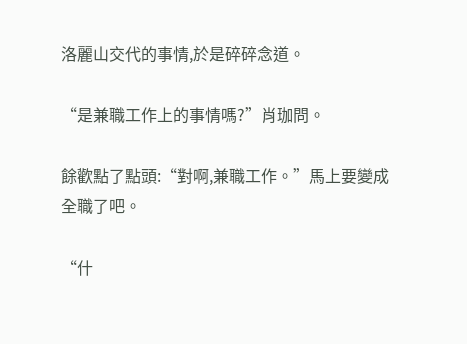洛麗山交代的事情,於是碎碎念道。

“是兼職工作上的事情嗎?”肖珈問。

餘歡點了點頭:“對啊,兼職工作。”馬上要變成全職了吧。

“什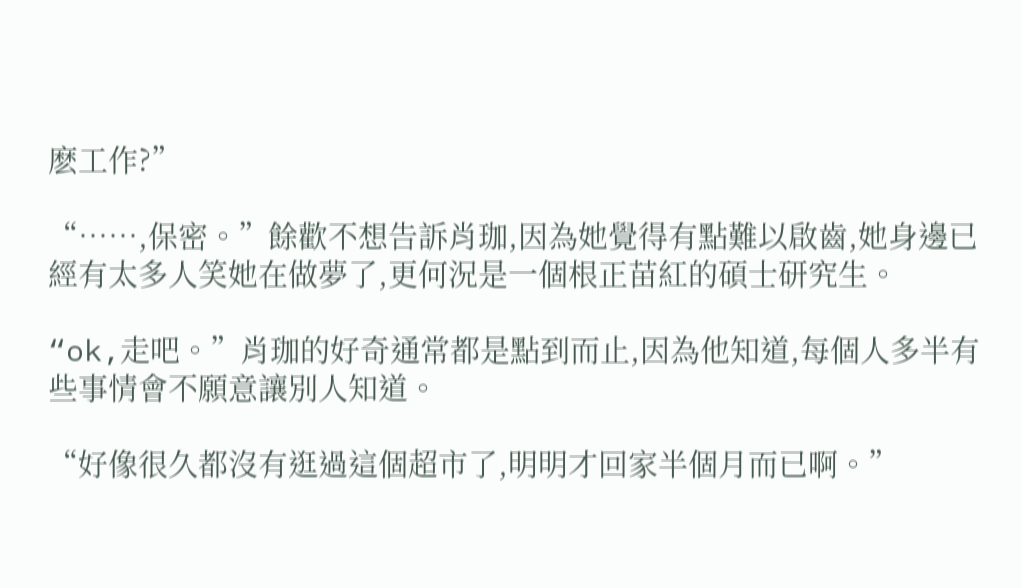麽工作?”

“……,保密。”餘歡不想告訴肖珈,因為她覺得有點難以啟齒,她身邊已經有太多人笑她在做夢了,更何況是一個根正苗紅的碩士研究生。

“ok,走吧。”肖珈的好奇通常都是點到而止,因為他知道,每個人多半有些事情會不願意讓別人知道。

“好像很久都沒有逛過這個超市了,明明才回家半個月而已啊。”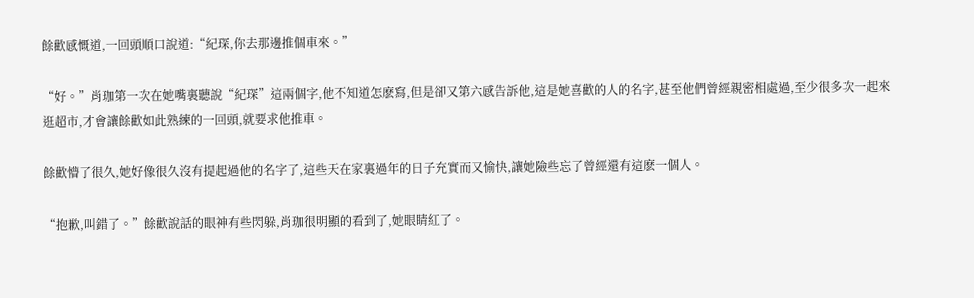餘歡感慨道,一回頭順口說道:“紀琛,你去那邊推個車來。”

“好。”肖珈第一次在她嘴裏聽說“紀琛”這兩個字,他不知道怎麽寫,但是卻又第六感告訴他,這是她喜歡的人的名字,甚至他們曾經親密相處過,至少很多次一起來逛超市,才會讓餘歡如此熟練的一回頭,就要求他推車。

餘歡懵了很久,她好像很久沒有提起過他的名字了,這些天在家裏過年的日子充實而又愉快,讓她險些忘了曾經還有這麽一個人。

“抱歉,叫錯了。”餘歡說話的眼神有些閃躲,肖珈很明顯的看到了,她眼睛紅了。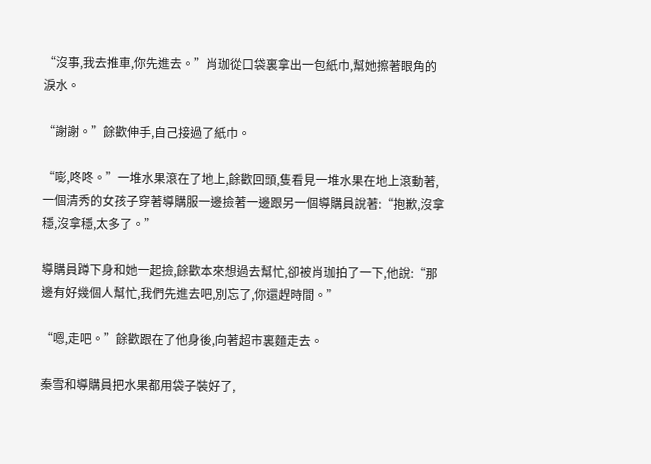“沒事,我去推車,你先進去。”肖珈從口袋裏拿出一包紙巾,幫她擦著眼角的淚水。

“謝謝。”餘歡伸手,自己接過了紙巾。

“嘭,咚咚。”一堆水果滾在了地上,餘歡回頭,隻看見一堆水果在地上滾動著,一個清秀的女孩子穿著導購服一邊撿著一邊跟另一個導購員說著:“抱歉,沒拿穩,沒拿穩,太多了。”

導購員蹲下身和她一起撿,餘歡本來想過去幫忙,卻被肖珈拍了一下,他說:“那邊有好幾個人幫忙,我們先進去吧,別忘了,你還趕時間。”

“嗯,走吧。”餘歡跟在了他身後,向著超市裏麵走去。

秦雪和導購員把水果都用袋子裝好了,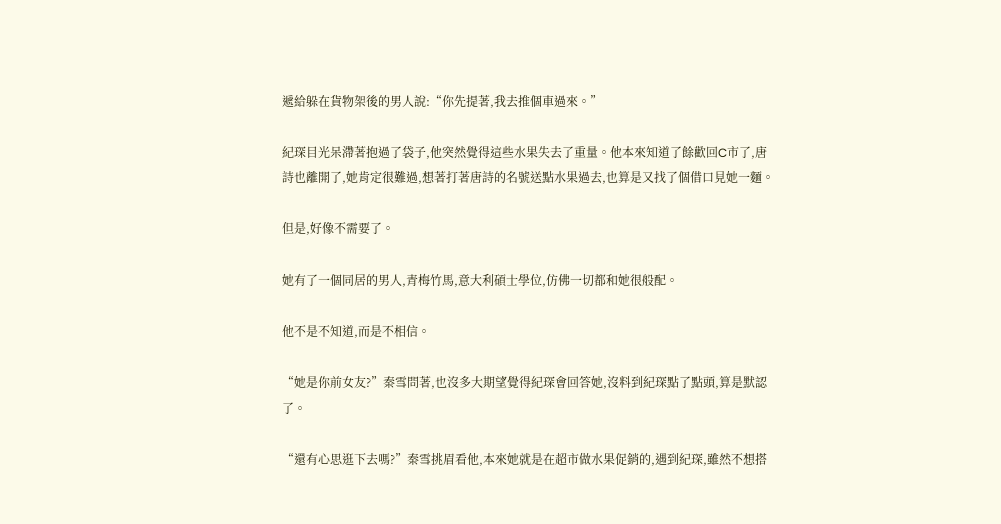遞給躲在貨物架後的男人說:“你先提著,我去推個車過來。”

紀琛目光呆滯著抱過了袋子,他突然覺得這些水果失去了重量。他本來知道了餘歡回C市了,唐詩也離開了,她肯定很難過,想著打著唐詩的名號送點水果過去,也算是又找了個借口見她一麵。

但是,好像不需要了。

她有了一個同居的男人,青梅竹馬,意大利碩士學位,仿佛一切都和她很般配。

他不是不知道,而是不相信。

“她是你前女友?”秦雪問著,也沒多大期望覺得紀琛會回答她,沒料到紀琛點了點頭,算是默認了。

“還有心思逛下去嗎?”秦雪挑眉看他,本來她就是在超市做水果促銷的,遇到紀琛,雖然不想搭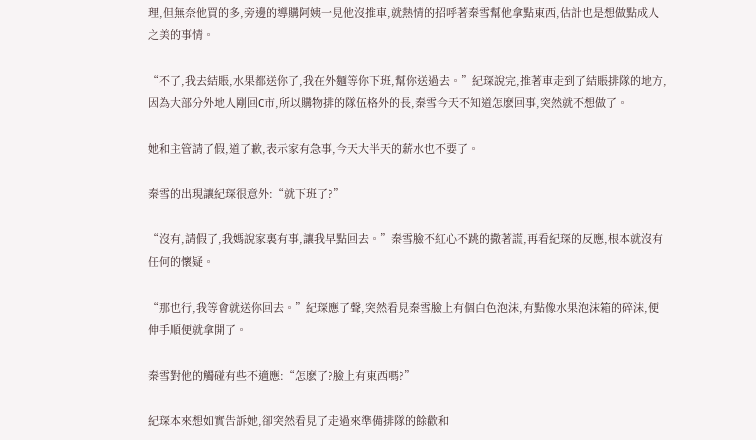理,但無奈他買的多,旁邊的導購阿姨一見他沒推車,就熱情的招呼著秦雪幫他拿點東西,估計也是想做點成人之美的事情。

“不了,我去結賬,水果都送你了,我在外麵等你下班,幫你送過去。”紀琛說完,推著車走到了結賬排隊的地方,因為大部分外地人剛回C市,所以購物排的隊伍格外的長,秦雪今天不知道怎麽回事,突然就不想做了。

她和主管請了假,道了歉,表示家有急事,今天大半天的薪水也不要了。

秦雪的出現讓紀琛很意外:“就下班了?”

“沒有,請假了,我媽說家裏有事,讓我早點回去。”秦雪臉不紅心不跳的撒著謊,再看紀琛的反應,根本就沒有任何的懷疑。

“那也行,我等會就送你回去。”紀琛應了聲,突然看見秦雪臉上有個白色泡沫,有點像水果泡沫箱的碎沫,便伸手順便就拿開了。

秦雪對他的觸碰有些不適應:“怎麽了?臉上有東西嗎?”

紀琛本來想如實告訴她,卻突然看見了走過來準備排隊的餘歡和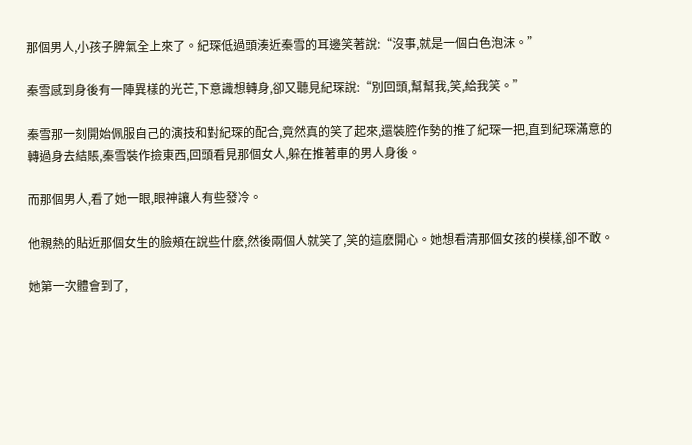那個男人,小孩子脾氣全上來了。紀琛低過頭湊近秦雪的耳邊笑著說:“沒事,就是一個白色泡沫。”

秦雪感到身後有一陣異樣的光芒,下意識想轉身,卻又聽見紀琛說:“別回頭,幫幫我,笑,給我笑。”

秦雪那一刻開始佩服自己的演技和對紀琛的配合,竟然真的笑了起來,還裝腔作勢的推了紀琛一把,直到紀琛滿意的轉過身去結賬,秦雪裝作撿東西,回頭看見那個女人,躲在推著車的男人身後。

而那個男人,看了她一眼,眼神讓人有些發冷。

他親熱的貼近那個女生的臉頰在說些什麽,然後兩個人就笑了,笑的這麽開心。她想看清那個女孩的模樣,卻不敢。

她第一次體會到了,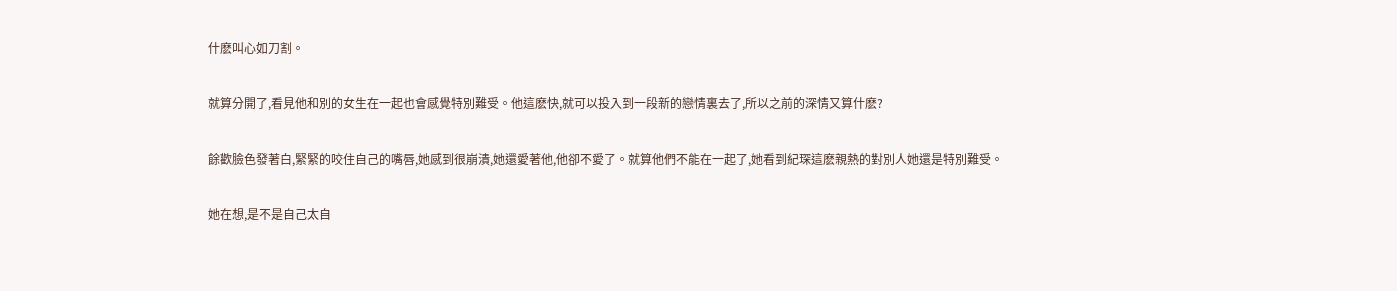什麽叫心如刀割。

就算分開了,看見他和別的女生在一起也會感覺特別難受。他這麽快,就可以投入到一段新的戀情裏去了,所以之前的深情又算什麽?

餘歡臉色發著白,緊緊的咬住自己的嘴唇,她感到很崩潰,她還愛著他,他卻不愛了。就算他們不能在一起了,她看到紀琛這麽親熱的對別人她還是特別難受。

她在想,是不是自己太自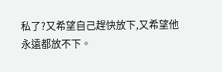私了?又希望自己趕快放下,又希望他永遠都放不下。